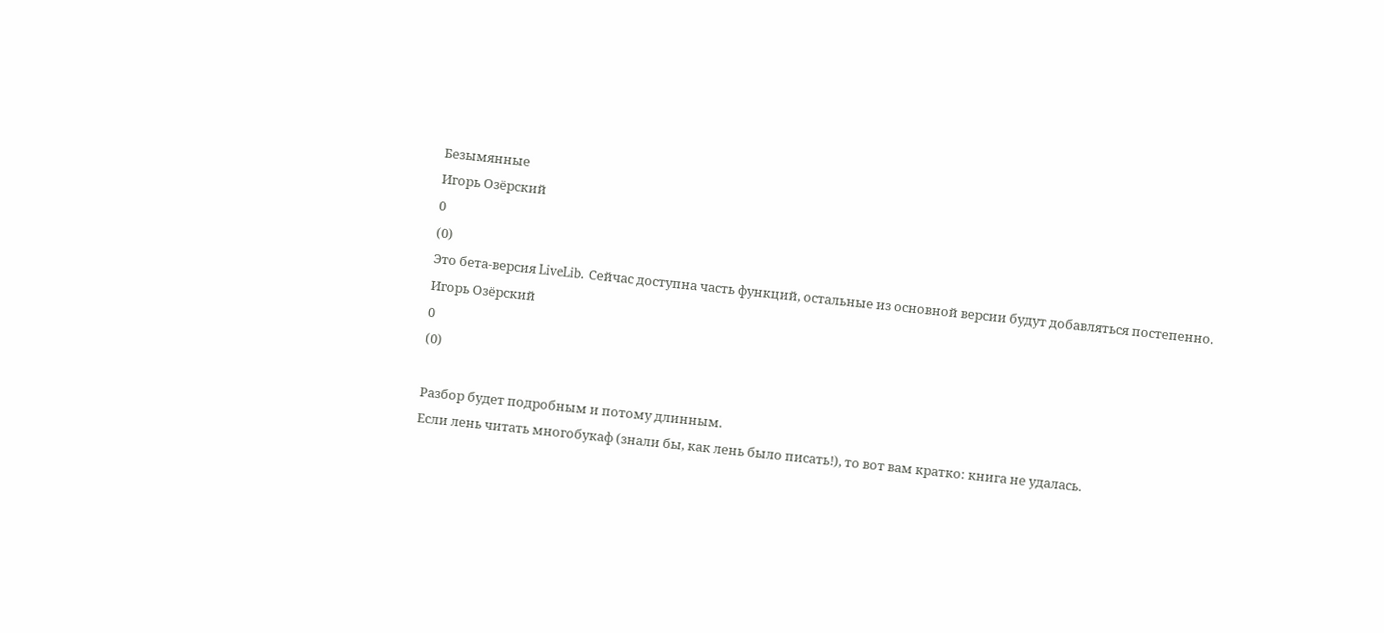Безымянные
Игорь Озёрский
0
(0)
Это бета-версия LiveLib. Сейчас доступна часть функций, остальные из основной версии будут добавляться постепенно.
Игорь Озёрский
0
(0)

Разбор будет подробным и потому длинным.
Если лень читать многобукаф (знали бы, как лень было писать!), то вот вам кратко: книга не удалась.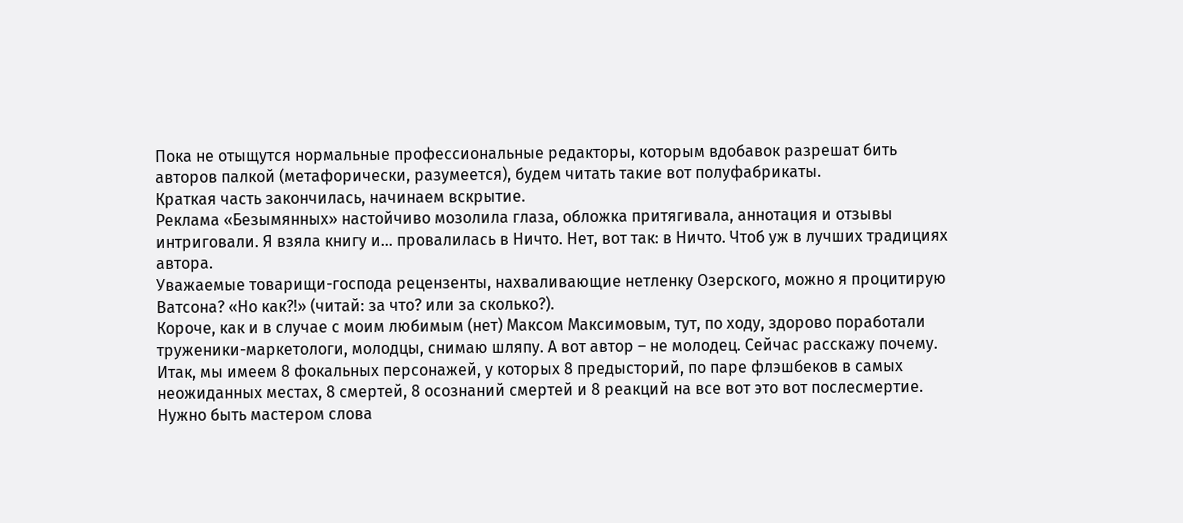Пока не отыщутся нормальные профессиональные редакторы, которым вдобавок разрешат бить авторов палкой (метафорически, разумеется), будем читать такие вот полуфабрикаты.
Краткая часть закончилась, начинаем вскрытие.
Реклама «Безымянных» настойчиво мозолила глаза, обложка притягивала, аннотация и отзывы интриговали. Я взяла книгу и… провалилась в Ничто. Нет, вот так: в Ничто. Чтоб уж в лучших традициях автора.
Уважаемые товарищи-господа рецензенты, нахваливающие нетленку Озерского, можно я процитирую Ватсона? «Но как?!» (читай: за что? или за сколько?).
Короче, как и в случае с моим любимым (нет) Максом Максимовым, тут, по ходу, здорово поработали труженики-маркетологи, молодцы, снимаю шляпу. А вот автор – не молодец. Сейчас расскажу почему.
Итак, мы имеем 8 фокальных персонажей, у которых 8 предысторий, по паре флэшбеков в самых неожиданных местах, 8 смертей, 8 осознаний смертей и 8 реакций на все вот это вот послесмертие. Нужно быть мастером слова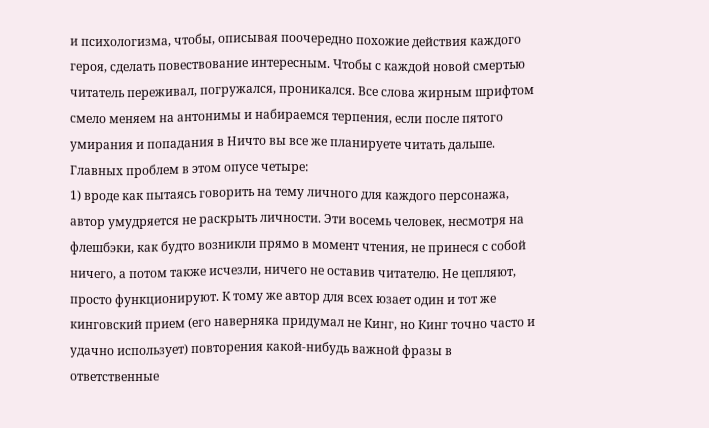и психологизма, чтобы, описывая поочередно похожие действия каждого героя, сделать повествование интересным. Чтобы с каждой новой смертью читатель переживал, погружался, проникался. Все слова жирным шрифтом смело меняем на антонимы и набираемся терпения, если после пятого умирания и попадания в Ничто вы все же планируете читать дальше.
Главных проблем в этом опусе четыре:
1) вроде как пытаясь говорить на тему личного для каждого персонажа, автор умудряется не раскрыть личности. Эти восемь человек, несмотря на флешбэки, как будто возникли прямо в момент чтения, не принеся с собой ничего, а потом также исчезли, ничего не оставив читателю. Не цепляют, просто функционируют. К тому же автор для всех юзает один и тот же кинговский прием (его наверняка придумал не Кинг, но Кинг точно часто и удачно использует) повторения какой-нибудь важной фразы в ответственные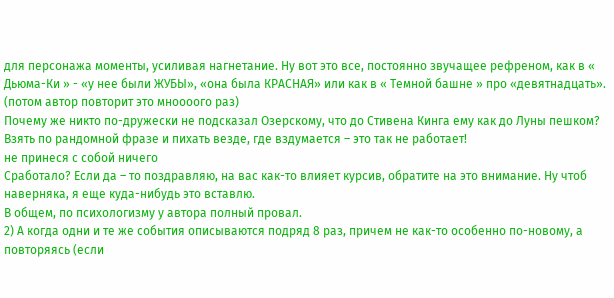для персонажа моменты, усиливая нагнетание. Ну вот это все, постоянно звучащее рефреном, как в « Дьюма-Ки » - «у нее были ЖУБЫ», «она была КРАСНАЯ» или как в « Темной башне » про «девятнадцать».
(потом автор повторит это мноооого раз)
Почему же никто по-дружески не подсказал Озерскому, что до Стивена Кинга ему как до Луны пешком? Взять по рандомной фразе и пихать везде, где вздумается – это так не работает!
не принеся с собой ничего
Сработало? Если да – то поздравляю, на вас как-то влияет курсив, обратите на это внимание. Ну чтоб наверняка, я еще куда-нибудь это вставлю.
В общем, по психологизму у автора полный провал.
2) А когда одни и те же события описываются подряд 8 раз, причем не как-то особенно по-новому, а повторяясь (если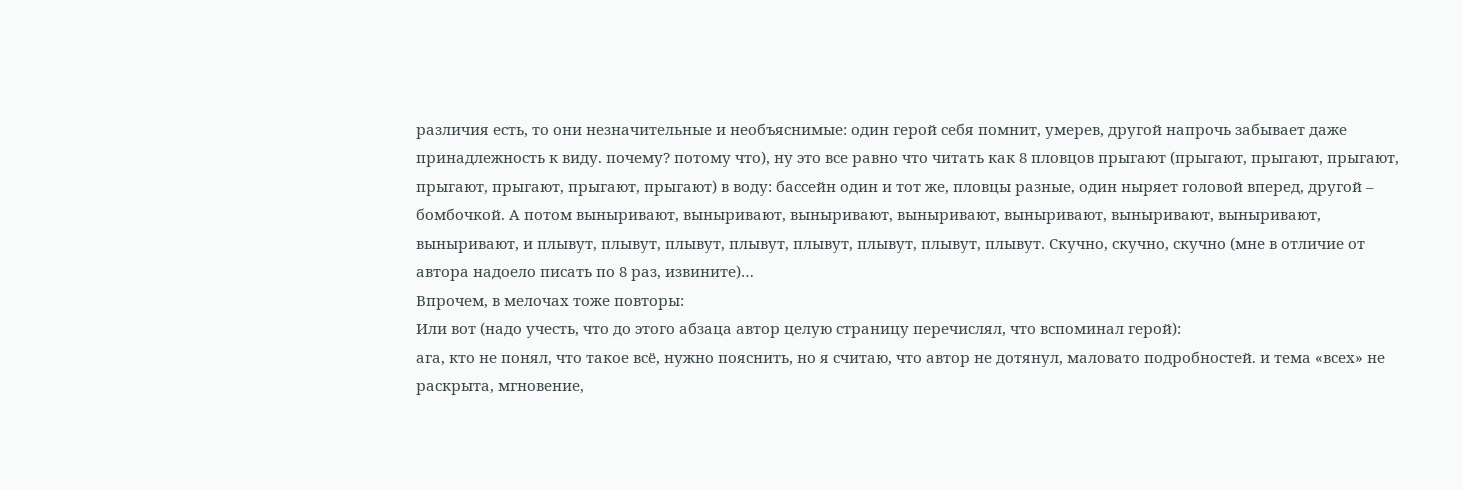различия есть, то они незначительные и необъяснимые: один герой себя помнит, умерев, другой напрочь забывает даже принадлежность к виду. почему? потому что), ну это все равно что читать как 8 пловцов прыгают (прыгают, прыгают, прыгают, прыгают, прыгают, прыгают, прыгают) в воду: бассейн один и тот же, пловцы разные, один ныряет головой вперед, другой – бомбочкой. А потом выныривают, выныривают, выныривают, выныривают, выныривают, выныривают, выныривают, выныривают, и плывут, плывут, плывут, плывут, плывут, плывут, плывут, плывут. Скучно, скучно, скучно (мне в отличие от автора надоело писать по 8 раз, извините)…
Впрочем, в мелочах тоже повторы:
Или вот (надо учесть, что до этого абзаца автор целую страницу перечислял, что вспоминал герой):
ага, кто не понял, что такое всё, нужно пояснить, но я считаю, что автор не дотянул, маловато подробностей. и тема «всех» не раскрыта, мгновение,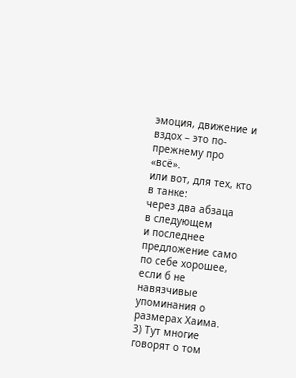эмоция, движение и вздох – это по-прежнему про «всё».
или вот, для тех, кто в танке:
через два абзаца
в следующем
и последнее предложение само по себе хорошее, если б не навязчивые упоминания о размерах Хаима.
3) Тут многие говорят о том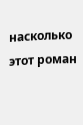насколько этот роман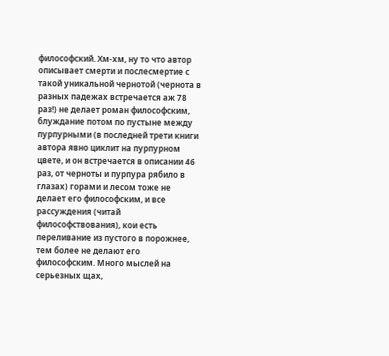философский. Хм-хм, ну то что автор описывает смерти и послесмертие с такой уникальной чернотой (чернота в разных падежах встречается аж 78 раз!) не делает роман философским, блуждание потом по пустыне между пурпурными (в последней трети книги автора явно циклит на пурпурном цвете, и он встречается в описании 46 раз, от черноты и пурпура рябило в глазах) горами и лесом тоже не делает его философским, и все рассуждения (читай философствования), кои есть переливание из пустого в порожнее, тем более не делают его философским. Много мыслей на серьезных щах,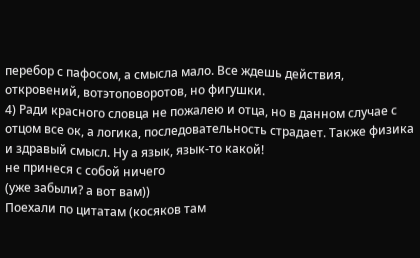перебор с пафосом, а смысла мало. Все ждешь действия, откровений, вотэтоповоротов, но фигушки.
4) Ради красного словца не пожалею и отца, но в данном случае с отцом все ок, а логика, последовательность страдает. Также физика и здравый смысл. Ну а язык, язык-то какой!
не принеся с собой ничего
(уже забыли? а вот вам))
Поехали по цитатам (косяков там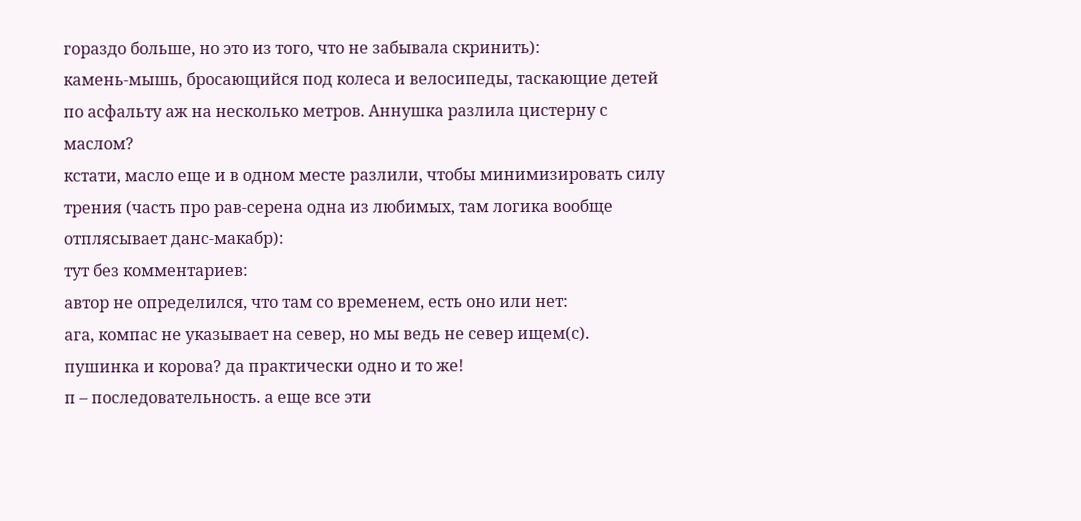гораздо больше, но это из того, что не забывала скринить):
камень-мышь, бросающийся под колеса и велосипеды, таскающие детей по асфальту аж на несколько метров. Аннушка разлила цистерну с маслом?
кстати, масло еще и в одном месте разлили, чтобы минимизировать силу трения (часть про рав-серена одна из любимых, там логика вообще отплясывает данс-макабр):
тут без комментариев:
автор не определился, что там со временем, есть оно или нет:
ага, компас не указывает на север, но мы ведь не север ищем(с).
пушинка и корова? да практически одно и то же!
п – последовательность. а еще все эти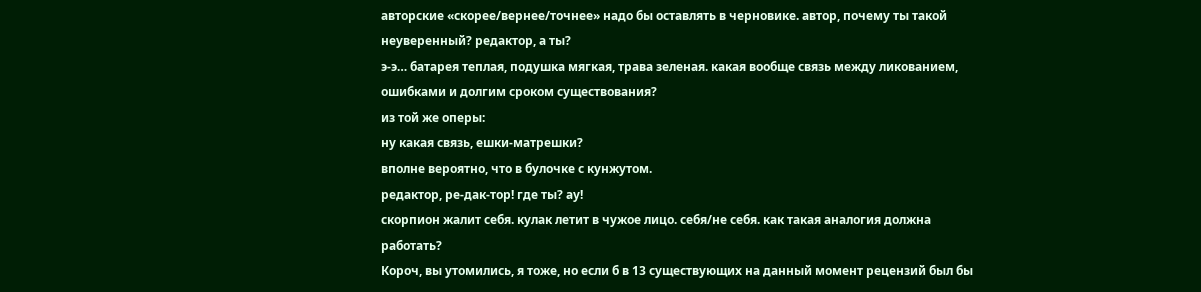авторские «скорее/вернее/точнее» надо бы оставлять в черновике. автор, почему ты такой неуверенный? редактор, а ты?
э-э… батарея теплая, подушка мягкая, трава зеленая. какая вообще связь между ликованием, ошибками и долгим сроком существования?
из той же оперы:
ну какая связь, ешки-матрешки?
вполне вероятно, что в булочке с кунжутом.
редактор, ре-дак-тор! где ты? ау!
скорпион жалит себя. кулак летит в чужое лицо. себя/не себя. как такая аналогия должна работать?
Короч, вы утомились, я тоже, но если б в 13 существующих на данный момент рецензий был бы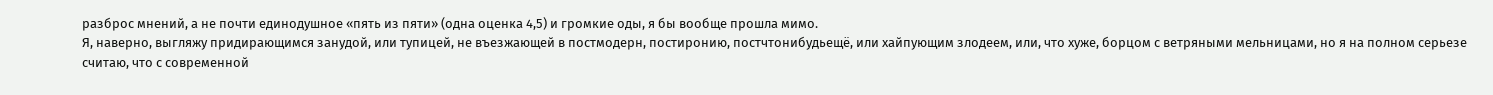разброс мнений, а не почти единодушное «пять из пяти» (одна оценка 4,5) и громкие оды, я бы вообще прошла мимо.
Я, наверно, выгляжу придирающимся занудой, или тупицей, не въезжающей в постмодерн, постиронию, постчтонибудьещё, или хайпующим злодеем, или, что хуже, борцом с ветряными мельницами, но я на полном серьезе считаю, что с современной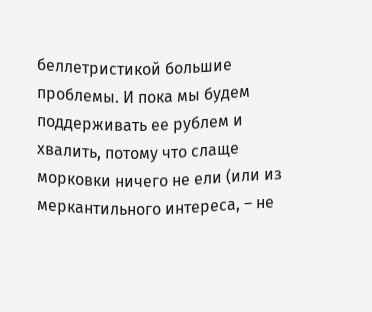беллетристикой большие проблемы. И пока мы будем поддерживать ее рублем и хвалить, потому что слаще морковки ничего не ели (или из меркантильного интереса, – не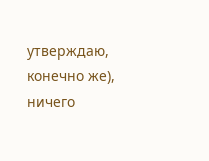утверждаю, конечно же), ничего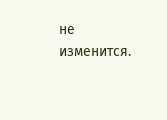не изменится.